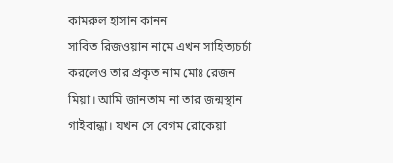কামরুল হাসান কানন
সাবিত রিজওয়ান নামে এখন সাহিত্যচর্চা করলেও তার প্রকৃত নাম মোঃ রেজন মিয়া। আমি জানতাম না তার জন্মস্থান গাইবান্ধা। যখন সে বেগম রোকেয়া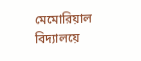মেমোরিয়াল বিদ্যালয়ে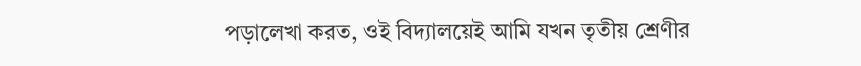পড়ালেখা করত, ওই বিদ্যালয়েই আমি যখন তৃতীয় শ্রেণীর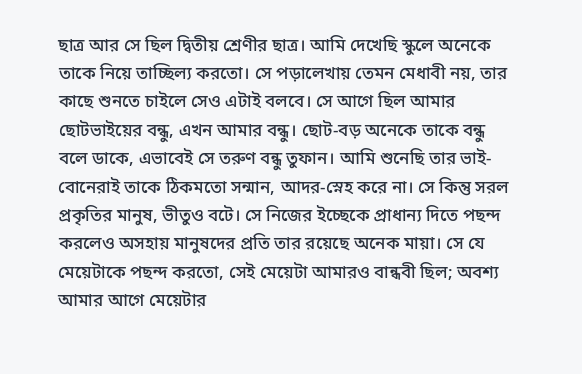ছাত্র আর সে ছিল দ্বিতীয় শ্রেণীর ছাত্র। আমি দেখেছি স্কুলে অনেকে তাকে নিয়ে তাচ্ছিল্য করতো। সে পড়ালেখায় তেমন মেধাবী নয়, তার কাছে শুনতে চাইলে সেও এটাই বলবে। সে আগে ছিল আমার ছোটভাইয়ের বন্ধু, এখন আমার বন্ধু। ছোট-বড় অনেকে তাকে বন্ধু বলে ডাকে, এভাবেই সে তরুণ বন্ধু তুফান। আমি শুনেছি তার ভাই-বোনেরাই তাকে ঠিকমতো সন্মান, আদর-স্নেহ করে না। সে কিন্তু সরল প্রকৃতির মানুষ, ভীতুও বটে। সে নিজের ইচ্ছেকে প্রাধান্য দিতে পছন্দ করলেও অসহায় মানুষদের প্রতি তার রয়েছে অনেক মায়া। সে যে মেয়েটাকে পছন্দ করতো, সেই মেয়েটা আমারও বান্ধবী ছিল; অবশ্য আমার আগে মেয়েটার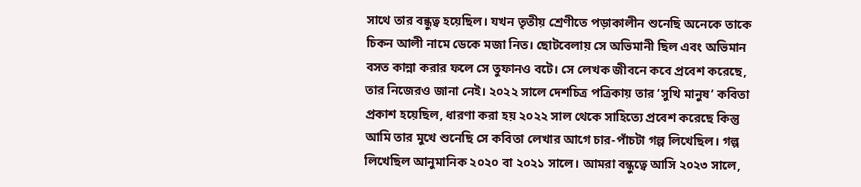সাথে তার বন্ধুত্ব হয়েছিল। যখন তৃতীয় শ্রেণীতে পড়াকালীন শুনেছি অনেকে তাকে চিকন আলী নামে ডেকে মজা নিত। ছোটবেলায় সে অভিমানী ছিল এবং অভিমান বসত কান্না করার ফলে সে তুফানও বটে। সে লেখক জীবনে কবে প্রবেশ করেছে, তার নিজেরও জানা নেই। ২০২২ সালে দেশচিত্র পত্রিকায় তার ‘সুখি মানুষ’ কবিতা প্রকাশ হয়েছিল, ধারণা করা হয় ২০২২ সাল থেকে সাহিত্যে প্রবেশ করেছে কিন্তু আমি তার মুখে শুনেছি সে কবিতা লেখার আগে চার-পাঁচটা গল্প লিখেছিল। গল্প লিখেছিল আনুমানিক ২০২০ বা ২০২১ সালে। আমরা বন্ধুত্বে আসি ২০২৩ সালে,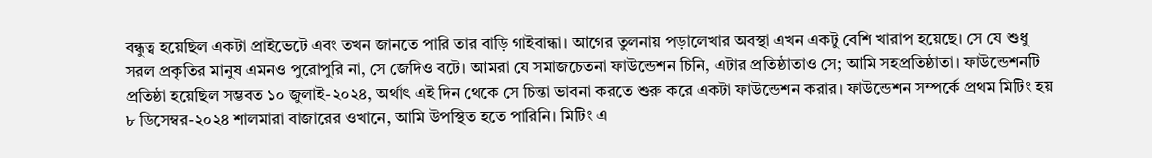বন্ধুত্ব হয়েছিল একটা প্রাইভেটে এবং তখন জানতে পারি তার বাড়ি গাইবান্ধা। আগের তুলনায় পড়ালেখার অবস্থা এখন একটু বেশি খারাপ হয়েছে। সে যে শুধু সরল প্রকৃতির মানুষ এমনও পুরোপুরি না, সে জেদিও বটে। আমরা যে সমাজচেতনা ফাউন্ডেশন চিনি, এটার প্রতিষ্ঠাতাও সে; আমি সহপ্রতিষ্ঠাতা। ফাউন্ডেশনটি প্রতিষ্ঠা হয়েছিল সম্ভবত ১০ জুলাই-২০২৪, অর্থাৎ এই দিন থেকে সে চিন্তা ভাবনা করতে শুরু করে একটা ফাউন্ডেশন করার। ফাউন্ডেশন সম্পর্কে প্রথম মিটিং হয় ৮ ডিসেম্বর-২০২৪ শালমারা বাজারের ওখানে, আমি উপস্থিত হতে পারিনি। মিটিং এ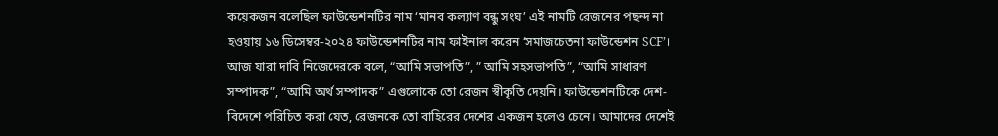কয়েকজন বলেছিল ফাউন্ডেশনটির নাম ‘মানব কল্যাণ বন্ধু সংঘ’ এই নামটি রেজনের পছন্দ না হওয়ায় ১৬ ডিসেম্বর-২০২৪ ফাউন্ডেশনটির নাম ফাইনাল করেন ‘সমাজচেতনা ফাউন্ডেশন SCF’। আজ যারা দাবি নিজেদেরকে বলে, “আমি সভাপতি”, ” আমি সহসভাপতি”, “আমি সাধারণ সম্পাদক”, “আমি অর্থ সম্পাদক” এগুলোকে তো রেজন স্বীকৃতি দেয়নি। ফাউন্ডেশনটিকে দেশ-বিদেশে পরিচিত করা যেত, রেজনকে তো বাহিরের দেশের একজন হলেও চেনে। আমাদের দেশেই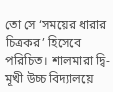তো সে ‘সময়ের ধারার চিত্রকর’ হিসেবে পরিচিত। শালমারা দ্বি-মূখী উচ্চ বিদ্যালয়ে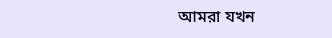আমরা যখন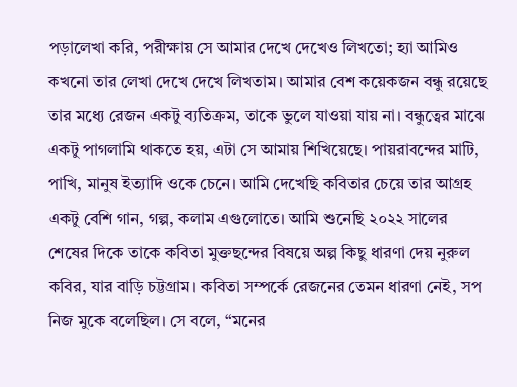পড়ালেখা করি, পরীক্ষায় সে আমার দেখে দেখেও লিখতো; হ্যা আমিও কখনো তার লেখা দেখে দেখে লিখতাম। আমার বেশ কয়েকজন বন্ধু রয়েছে তার মধ্যে রেজন একটু ব্যতিক্রম, তাকে ভুলে যাওয়া যায় না। বন্ধুত্বের মাঝে একটু পাগলামি থাকতে হয়, এটা সে আমায় শিখিয়েছে। পায়রাবন্দের মাটি, পাখি, মানুষ ইত্যাদি ওকে চেনে। আমি দেখেছি কবিতার চেয়ে তার আগ্রহ একটু বেশি গান, গল্প, কলাম এগুলোতে। আমি শুনেছি ২০২২ সালের শেষের দিকে তাকে কবিতা মুক্তছন্দের বিষয়ে অল্প কিছু ধারণা দেয় নুরুল কবির, যার বাড়ি চট্টগ্রাম। কবিতা সম্পর্কে রেজনের তেমন ধারণা নেই, সপ নিজ মুকে বলেছিল। সে বলে, “মনের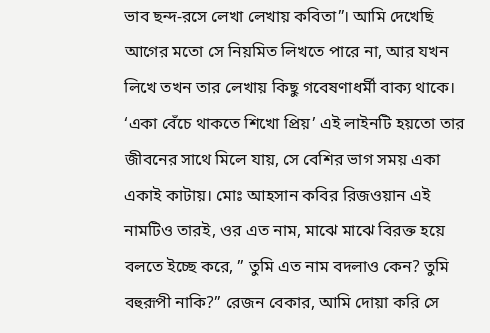ভাব ছন্দ-রসে লেখা লেখায় কবিতা”। আমি দেখেছি আগের মতো সে নিয়মিত লিখতে পারে না, আর যখন লিখে তখন তার লেখায় কিছু গবেষণাধর্মী বাক্য থাকে। ‘একা বেঁচে থাকতে শিখো প্রিয়’ এই লাইনটি হয়তো তার জীবনের সাথে মিলে যায়, সে বেশির ভাগ সময় একা একাই কাটায়। মোঃ আহসান কবির রিজওয়ান এই নামটিও তারই, ওর এত নাম, মাঝে মাঝে বিরক্ত হয়ে বলতে ইচ্ছে করে, ” তুমি এত নাম বদলাও কেন? তুমি বহুরূপী নাকি?” রেজন বেকার, আমি দোয়া করি সে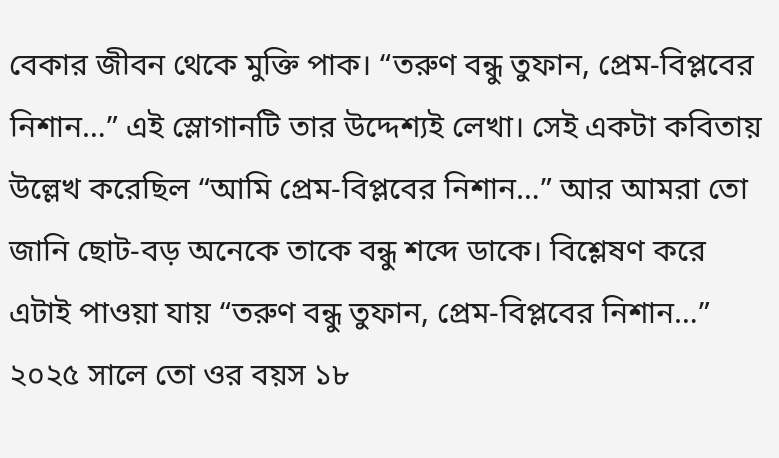বেকার জীবন থেকে মুক্তি পাক। “তরুণ বন্ধু তুফান, প্রেম-বিপ্লবের নিশান…” এই স্লোগানটি তার উদ্দেশ্যই লেখা। সেই একটা কবিতায় উল্লেখ করেছিল “আমি প্রেম-বিপ্লবের নিশান…” আর আমরা তো জানি ছোট-বড় অনেকে তাকে বন্ধু শব্দে ডাকে। বিশ্লেষণ করে এটাই পাওয়া যায় “তরুণ বন্ধু তুফান, প্রেম-বিপ্লবের নিশান…” ২০২৫ সালে তো ওর বয়স ১৮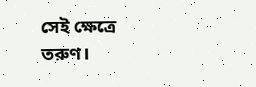সেই ক্ষেত্রে তরুণ।